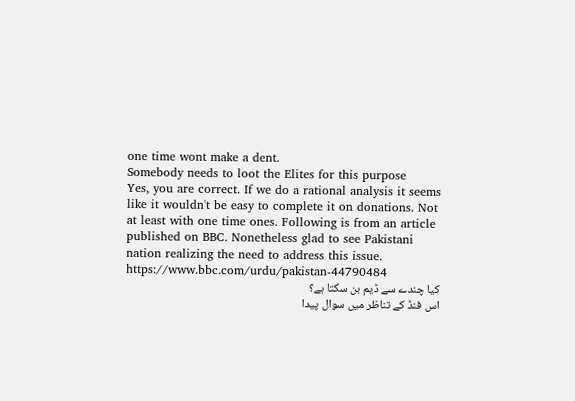one time wont make a dent.
Somebody needs to loot the Elites for this purpose
Yes, you are correct. If we do a rational analysis it seems like it wouldn't be easy to complete it on donations. Not at least with one time ones. Following is from an article published on BBC. Nonetheless glad to see Pakistani nation realizing the need to address this issue.
https://www.bbc.com/urdu/pakistan-44790484
کیا چندے سے ڈیم بن سکتا ہے؟
اس فنڈ کے تناظر میں سوال پیدا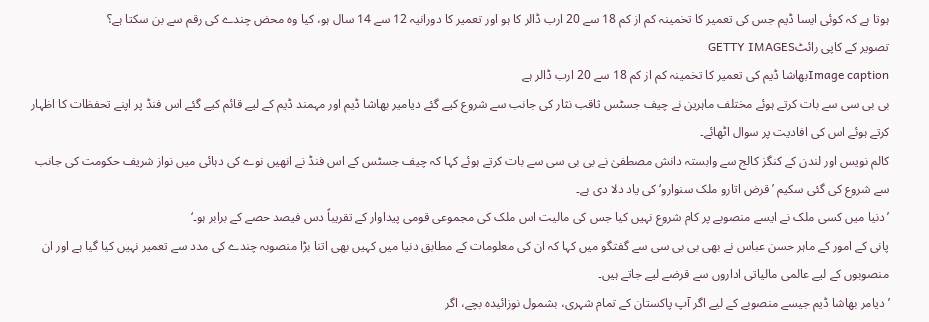ہوتا ہے کہ کوئی ایسا ڈیم جس کی تعمیر کا تخمینہ کم از کم 18 سے 20 ارب ڈالر کا ہو اور تعمیر کا دورانیہ 12 سے 14 سال ہو، کیا وہ محض چندے کی رقم سے بن سکتا ہے؟
تصویر کے کاپی رائٹGETTY IMAGES
Image captionبھاشا ڈیم کی تعمیر کا تخمینہ کم از کم 18 سے 20 ارب ڈالر ہے
بی بی سی سے بات کرتے ہوئے مختلف ماہرین نے چیف جسٹس ثاقب نثار کی جانب سے شروع کیے گئے دیامیر بھاشا ڈیم اور مہمند ڈیم کے لیے قائم کیے گئے اس فنڈ پر اپنے تحفظات کا اظہار کرتے ہوئے اس کی افادیت پر سوال اٹھائے۔
کالم نویس اور لندن کے کنگز کالج سے وابستہ دانش مصطفیٰ نے بی بی سی سے بات کرتے ہوئے کہا کہ چیف جسٹس کے اس فنڈ نے انھیں نوے کی دہائی میں نواز شریف حکومت کی جانب سے شروع کی گئی سکیم ’قرض اتارو ملک سنوارو‘ کی یاد دلا دی ہے۔
’دنیا میں کسی ملک نے ایسے منصوبے پر کام شروع نہیں کیا جس کی مالیت اس ملک کی مجموعی قومی پیداوار کے تقریباً دس فیصد حصے کے برابر ہو۔‘
پانی کے امور کے ماہر حسن عباس نے بھی بی بی سی سے گفتگو میں کہا کہ ان کی معلومات کے مطابق دنیا میں کہیں بھی اتنا بڑا منصوبہ چندے کی مدد سے تعمیر نہیں کیا گیا ہے اور ان منصوبوں کے لیے عالمی مالیاتی اداروں سے قرضے لیے جاتے ہیں۔
’دیامر بھاشا ڈیم جیسے منصوبے کے لیے اگر آپ پاکستان کے تمام شہری، بشمول نوزائیدہ بچے، اگر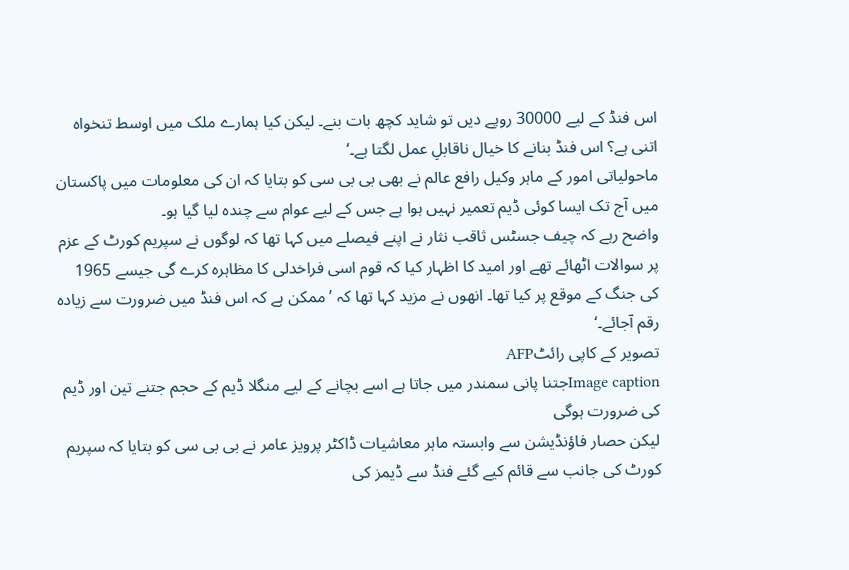اس فنڈ کے لیے 30000 روپے دیں تو شاید کچھ بات بنے۔ لیکن کیا ہمارے ملک میں اوسط تنخواہ اتنی ہے؟ اس فنڈ بنانے کا خیال ناقابلِ عمل لگتا ہے۔‘
ماحولیاتی امور کے ماہر وکیل رافع عالم نے بھی بی بی سی کو بتایا کہ ان کی معلومات میں پاکستان میں آج تک ایسا کوئی ڈیم تعمیر نہیں ہوا ہے جس کے لیے عوام سے چندہ لیا گیا ہو۔
واضح رہے کہ چیف جسٹس ثاقب نثار نے اپنے فیصلے میں کہا تھا کہ لوگوں نے سپریم کورٹ کے عزم پر سوالات اٹھائے تھے اور امید کا اظہار کیا کہ قوم اسی فراخدلی کا مظاہرہ کرے گی جیسے 1965 کی جنگ کے موقع پر کیا تھا۔ انھوں نے مزید کہا تھا کہ ’ممکن ہے کہ اس فنڈ میں ضرورت سے زیادہ رقم آجائے۔‘
تصویر کے کاپی رائٹAFP
Image captionجتنا پانی سمندر میں جاتا ہے اسے بچانے کے لیے منگلا ڈیم کے حجم جتنے تین اور ڈیم کی ضرورت ہوگی
لیکن حصار فاؤنڈیشن سے وابستہ ماہر معاشیات ڈاکٹر پرویز عامر نے بی بی سی کو بتایا کہ سپریم کورٹ کی جانب سے قائم کیے گئے فنڈ سے ڈیمز کی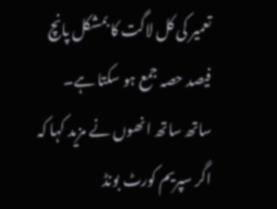تعمیر کی کل لاگت کا بمشکل پانچ فیصد حصہ جمع ہو سکتا ہے۔
ساتھ ساتھ انھوں نے مزید کہا کہ اگر سپریم کورٹ بونڈ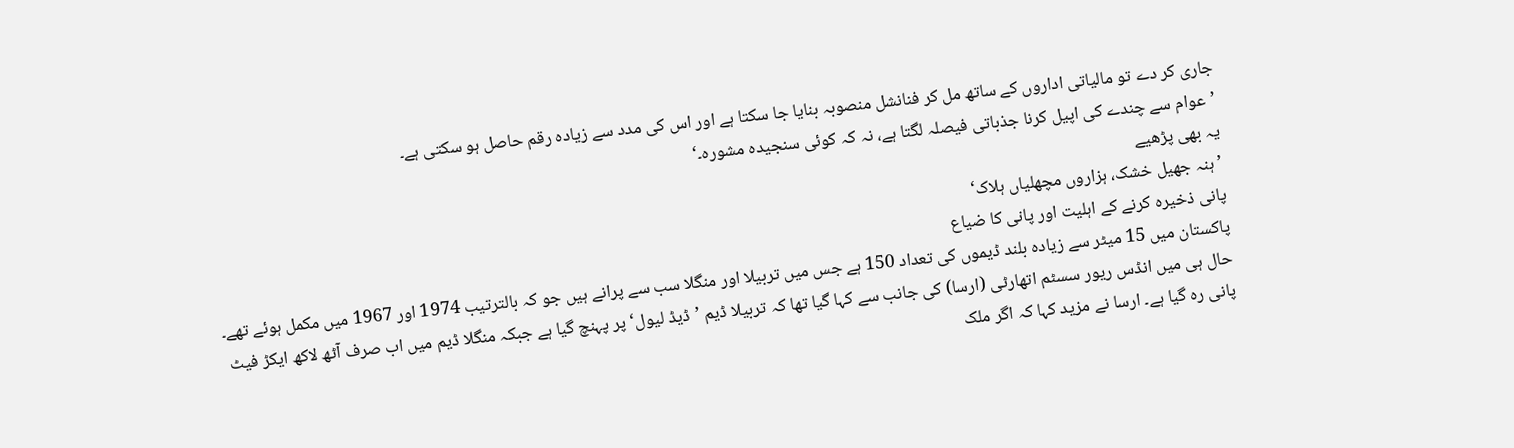جاری کر دے تو مالیاتی اداروں کے ساتھ مل کر فنانشل منصوبہ بنایا جا سکتا ہے اور اس کی مدد سے زیادہ رقم حاصل ہو سکتی ہے۔
’عوام سے چندے کی اپیل کرنا جذباتی فیصلہ لگتا ہے، نہ کہ کوئی سنجیدہ مشورہ۔‘
یہ بھی پڑھیے
’ہنہ جھیل خشک، ہزاروں مچھلیاں ہلاک‘
پانی ذخیرہ کرنے کے اہلیت اور پانی کا ضیاع
پاکستان میں 15 میٹر سے زیادہ بلند ڈیموں کی تعداد 150 ہے جس میں تربیلا اور منگلا سب سے پرانے ہیں جو کہ بالترتیب 1974 اور 1967 میں مکمل ہوئے تھے۔
حال ہی میں انڈس ریور سسٹم اتھارٹی (ارسا) کی جانب سے کہا گیا تھا کہ تربیلا ڈیم ’ڈیڈ لیول‘ پر پہنچ گیا ہے جبکہ منگلا ڈیم میں اب صرف آٹھ لاکھ ایکڑ فیٹ پانی رہ گیا ہے۔ ارسا نے مزید کہا کہ اگر ملک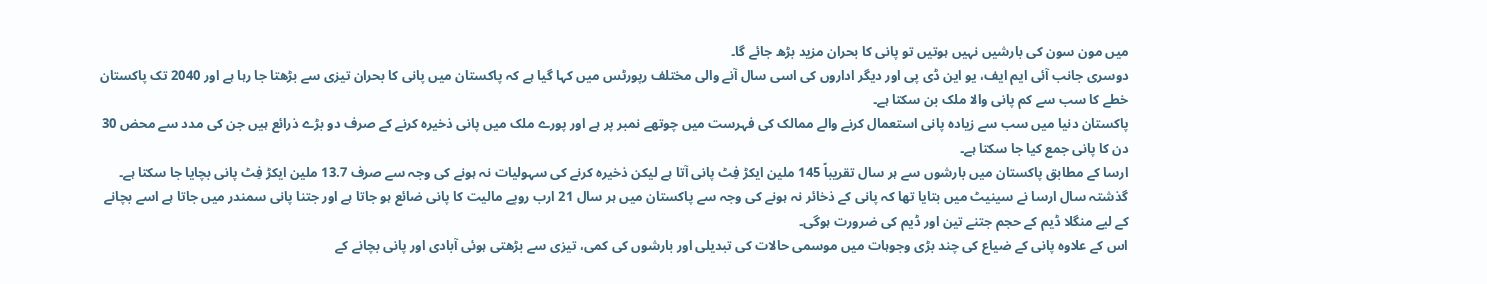میں مون سون کی بارشیں نہیں ہوتیں تو پانی کا بحران مزید بڑھ جائے گا۔
دوسری جانب آئی ایم ایف، یو این ڈی پی اور دیگر اداروں کی اسی سال آنے والی مختلف رپورٹس میں کہا گیا ہے کہ پاکستان میں پانی کا بحران تیزی سے بڑھتا جا رہا ہے اور 2040 تک پاکستان خطے کا سب سے کم پانی والا ملک بن سکتا ہے۔
پاکستان دنیا میں سب سے زیادہ پانی استعمال کرنے والے ممالک کی فہرست میں چوتھے نمبر پر ہے اور پورے ملک میں پانی ذخیرہ کرنے کے صرف دو بڑے ذرائع ہیں جن کی مدد سے محض 30 دن کا پانی جمع کیا جا سکتا ہے۔
ارسا کے مطابق پاکستان میں بارشوں سے ہر سال تقریباً 145 ملین ایکڑ فِٹ پانی آتا ہے لیکن ذخیرہ کرنے کی سہولیات نہ ہونے کی وجہ سے صرف 13.7 ملین ایکڑ فِٹ پانی بچایا جا سکتا ہے۔
گذشتہ سال ارسا نے سینیٹ میں بتایا تھا کہ پانی کے ذخائر نہ ہونے کی وجہ سے پاکستان میں ہر سال 21 ارب روپے مالیت کا پانی ضائع ہو جاتا ہے اور جتنا پانی سمندر میں جاتا ہے اسے بچانے کے لیے منگلا ڈیم کے حجم جتنے تین اور ڈیم کی ضرورت ہوگی۔
اس کے علاوہ پانی کے ضیاع کی چند بڑی وجوہات میں موسمی حالات کی تبدیلی اور بارشوں کی کمی، تیزی سے بڑھتی ہوئی آبادی اور پانی بچانے کے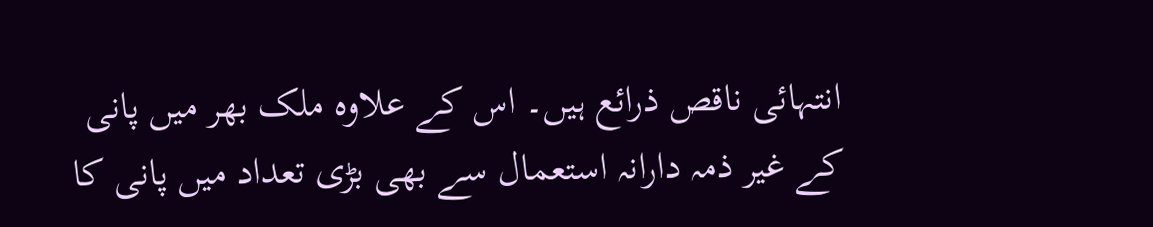انتہائی ناقص ذرائع ہیں۔ اس کے علاوہ ملک بھر میں پانی کے غیر ذمہ دارانہ استعمال سے بھی بڑی تعداد میں پانی کا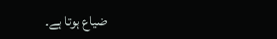ضیاع ہوتا ہے۔